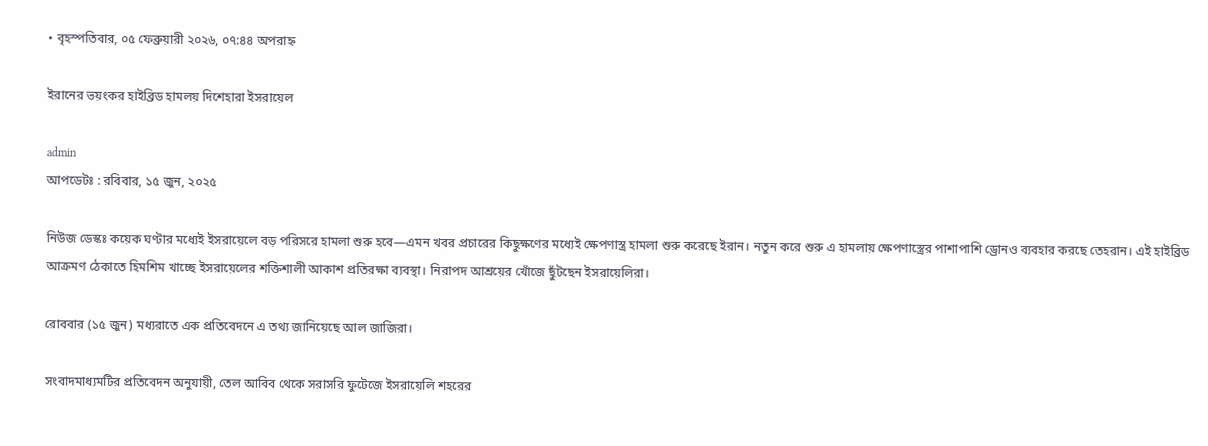• বৃহস্পতিবার, ০৫ ফেব্রুয়ারী ২০২৬, ০৭:৪৪ অপরাহ্ন

ইরানের ভয়ংকর হাইব্রিড হামলয় দিশেহারা ইসরায়েল

admin
আপডেটঃ : রবিবার, ১৫ জুন, ২০২৫

নিউজ ডেস্কঃ কয়েক ঘণ্টার মধ্যেই ইসরায়েলে বড় পরিসরে হামলা শুরু হবে—এমন খবর প্রচারের কিছুক্ষণের মধ্যেই ক্ষেপণাস্ত্র হামলা শুরু করেছে ইরান। নতুন করে শুরু এ হামলায় ক্ষেপণাস্ত্রের পাশাপাশি ড্রোনও ব্যবহার করছে তেহরান। এই হাইব্রিড আক্রমণ ঠেকাতে হিমশিম খাচ্ছে ইসরায়েলের শক্তিশালী আকাশ প্রতিরক্ষা ব্যবস্থা। নিরাপদ আশ্রয়ের খোঁজে ছুঁটছেন ইসরায়েলিরা।

রোববার (১৫ জুন) মধ্যরাতে এক প্রতিবেদনে এ তথ্য জানিয়েছে আল জাজিরা।

সংবাদমাধ্যমটির প্রতিবেদন অনুযায়ী, তেল আবিব থেকে সরাসরি ফুটেজে ইসরায়েলি শহরের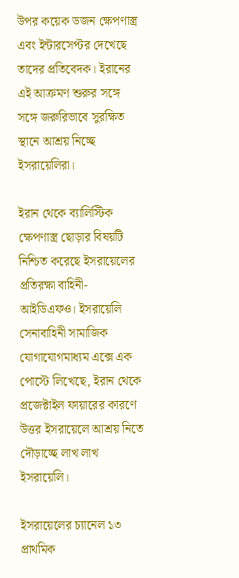উপর কয়েক ডজন ক্ষেপণাস্ত্র এবং ইন্টারসেপ্টর দেখেছে তাদের প্রতিবেদক। ইরানের এই আক্রমণ শুরুর সঙ্গে সঙ্গে জরুরিভাবে সুরক্ষিত স্থানে আশ্রয় নিচ্ছে ইসরায়েলিরা।

ইরান থেকে ব্যালিস্টিক ক্ষেপণাস্ত্র ছোড়ার বিষয়টি নিশ্চিত করেছে ইসরায়েলের প্রতিরক্ষা বাহিনী-আইডিএফও। ইসরায়েলি সেনাবাহিনী সামাজিক যোগাযোগমাধ্যম এক্সে এক পোস্টে লিখেছে, ইরান থেকে প্রজেক্টাইল ফায়ারের কারণে উত্তর ইসরায়েলে আশ্রয় নিতে দৌড়াচ্ছে লাখ লাখ ইসরায়েলি।

ইসরায়েলের চ্যানেল ১৩ প্রাথমিক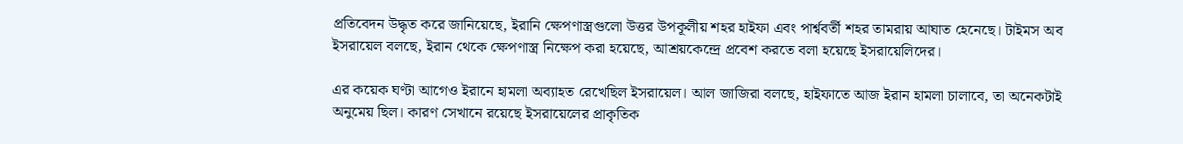প্রতিবেদন উদ্ধৃত করে জানিয়েছে, ইরানি ক্ষেপণাস্ত্রগুলো উত্তর উপকূলীয় শহর হাইফা এবং পার্শ্ববর্তী শহর তামরায় আঘাত হেনেছে। টাইমস অব ইসরায়েল বলছে, ইরান থেকে ক্ষেপণাস্ত্র নিক্ষেপ করা হয়েছে, আশ্রয়কেন্দ্রে প্রবেশ করতে বলা হয়েছে ইসরায়েলিদের।

এর কয়েক ঘণ্টা আগেও ইরানে হামলা অব্যাহত রেখেছিল ইসরায়েল। আল জাজিরা বলছে, হাইফাতে আজ ইরান হামলা চালাবে, তা অনেকটাই অনুমেয় ছিল। কারণ সেখানে রয়েছে ইসরায়েলের প্রাকৃতিক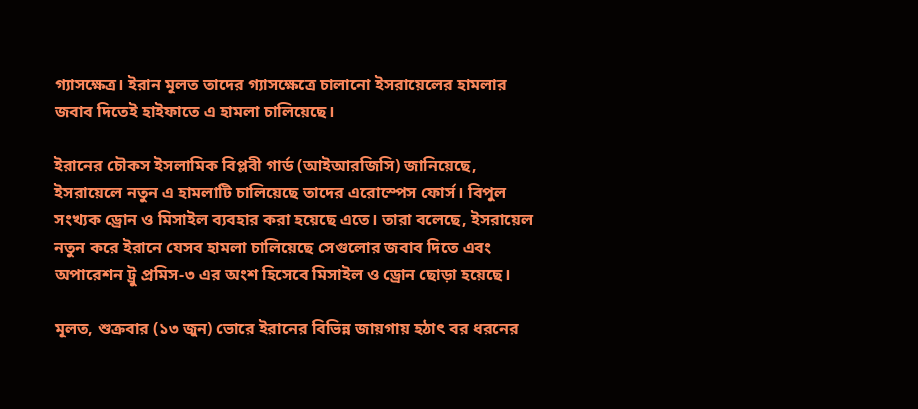গ্যাসক্ষেত্র। ইরান মূলত তাদের গ্যাসক্ষেত্রে চালানো ইসরায়েলের হামলার জবাব দিতেই হাইফাতে এ হামলা চালিয়েছে।

ইরানের চৌকস ইসলামিক বিপ্লবী গার্ড (আইআরজিসি) জানিয়েছে, ইসরায়েলে নতুন এ হামলাটি চালিয়েছে তাদের এরোস্পেস ফোর্স। বিপুল সংখ্যক ড্রোন ও মিসাইল ব্যবহার করা হয়েছে এতে। তারা বলেছে, ইসরায়েল নতুন করে ইরানে যেসব হামলা চালিয়েছে সেগুলোর জবাব দিতে এবং অপারেশন ট্রু প্রমিস-৩ এর অংশ হিসেবে মিসাইল ও ড্রোন ছোড়া হয়েছে।

মূলত, শুক্রবার (১৩ জুন) ভোরে ইরানের বিভিন্ন জায়গায় হঠাৎ বর ধরনের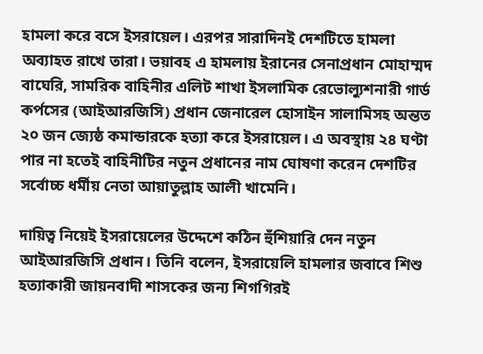হামলা করে বসে ইসরায়েল। এরপর সারাদিনই দেশটিতে হামলা অব্যাহত রাখে তারা। ভয়াবহ এ হামলায় ইরানের সেনাপ্রধান মোহাম্মদ বাঘেরি, সামরিক বাহিনীর এলিট শাখা ইসলামিক রেভোল্যুশনারী গার্ড কর্পসের (আইআরজিসি) প্রধান জেনারেল হোসাইন সালামিসহ অন্তত ২০ জন জ্যেষ্ঠ কমান্ডারকে হত্যা করে ইসরায়েল। এ অবস্থায় ২৪ ঘণ্টা পার না হতেই বাহিনীটির নতুন প্রধানের নাম ঘোষণা করেন দেশটির সর্বোচ্চ ধর্মীয় নেতা আয়াতুল্লাহ আলী খামেনি।

দায়িত্ব নিয়েই ইসরায়েলের উদ্দেশে কঠিন হুঁশিয়ারি দেন নতুন আইআরজিসি প্রধান। তিনি বলেন, ইসরায়েলি হামলার জবাবে শিশু হত্যাকারী জায়নবাদী শাসকের জন্য শিগগিরই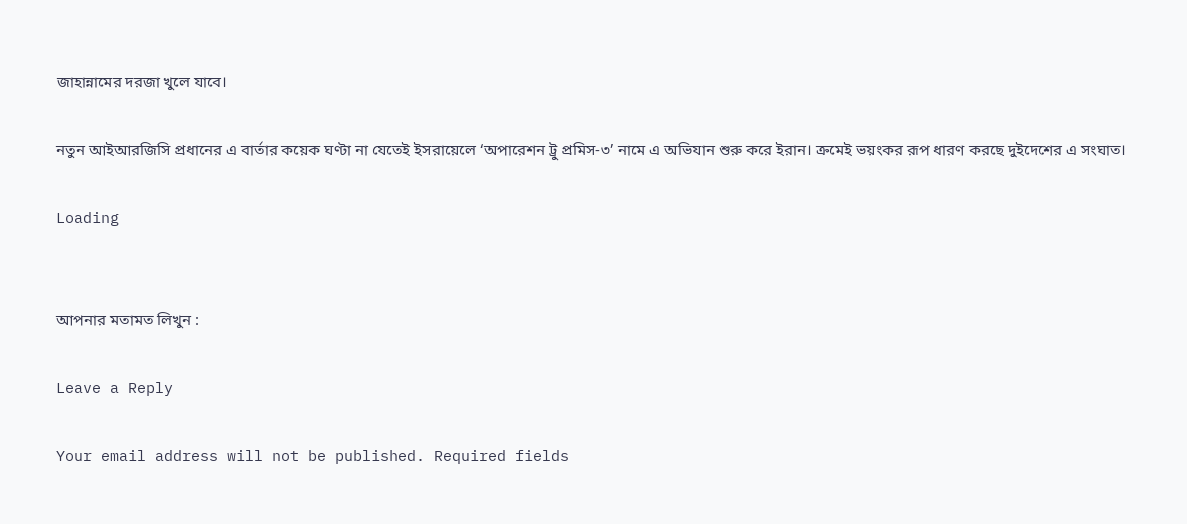জাহান্নামের দরজা খুলে যাবে।

নতুন আইআরজিসি প্রধানের এ বার্তার কয়েক ঘণ্টা না যেতেই ইসরায়েলে ‘অপারেশন ট্রু প্রমিস-৩’ নামে এ অভিযান শুরু করে ইরান। ক্রমেই ভয়ংকর রূপ ধারণ করছে দুইদেশের এ সংঘাত।

Loading


আপনার মতামত লিখুন :

Leave a Reply

Your email address will not be published. Required fields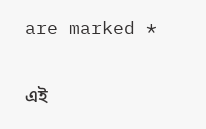are marked *

এই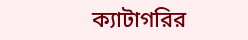ক্যাটাগরির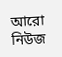আরো নিউজ